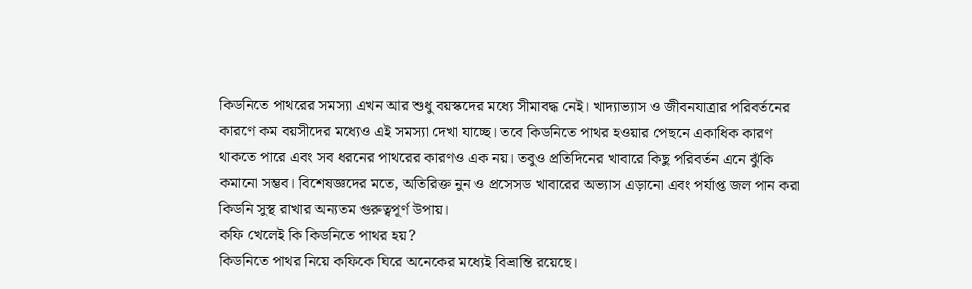কিডনিতে পাথরের সমস্যা এখন আর শুধু বয়স্কদের মধ্যে সীমাবদ্ধ নেই। খাদ্যাভ্যাস ও জীবনযাত্রার পরিবর্তনের কারণে কম বয়সীদের মধ্যেও এই সমস্যা দেখা যাচ্ছে। তবে কিডনিতে পাথর হওয়ার পেছনে একাধিক কারণ থাকতে পারে এবং সব ধরনের পাথরের কারণও এক নয়। তবুও প্রতিদিনের খাবারে কিছু পরিবর্তন এনে ঝুঁকি কমানো সম্ভব। বিশেষজ্ঞদের মতে, অতিরিক্ত নুন ও প্রসেসড খাবারের অভ্যাস এড়ানো এবং পর্যাপ্ত জল পান করা কিডনি সুস্থ রাখার অন্যতম গুরুত্বপূর্ণ উপায়।
কফি খেলেই কি কিডনিতে পাথর হয়?
কিডনিতে পাথর নিয়ে কফিকে ঘিরে অনেকের মধ্যেই বিভ্রান্তি রয়েছে।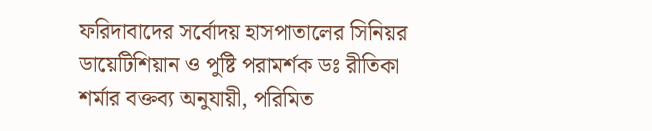ফরিদাবাদের সর্বোদয় হাসপাতালের সিনিয়র ডায়েটিশিয়ান ও পুষ্টি পরামর্শক ডঃ রীতিকা শর্মার বক্তব্য অনুযায়ী, পরিমিত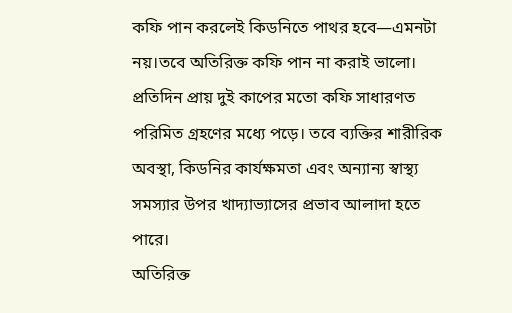কফি পান করলেই কিডনিতে পাথর হবে—এমনটা নয়।তবে অতিরিক্ত কফি পান না করাই ভালো। প্রতিদিন প্রায় দুই কাপের মতো কফি সাধারণত পরিমিত গ্রহণের মধ্যে পড়ে। তবে ব্যক্তির শারীরিক অবস্থা, কিডনির কার্যক্ষমতা এবং অন্যান্য স্বাস্থ্য সমস্যার উপর খাদ্যাভ্যাসের প্রভাব আলাদা হতে পারে।
অতিরিক্ত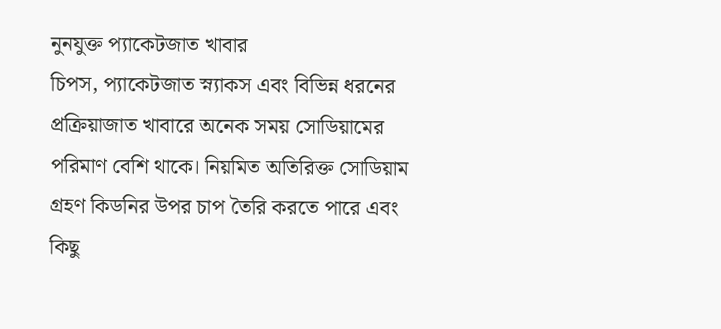নুনযুক্ত প্যাকেটজাত খাবার
চিপস, প্যাকেটজাত স্ন্যাকস এবং বিভিন্ন ধরনের প্রক্রিয়াজাত খাবারে অনেক সময় সোডিয়ামের পরিমাণ বেশি থাকে। নিয়মিত অতিরিক্ত সোডিয়াম গ্রহণ কিডনির উপর চাপ তৈরি করতে পারে এবং কিছু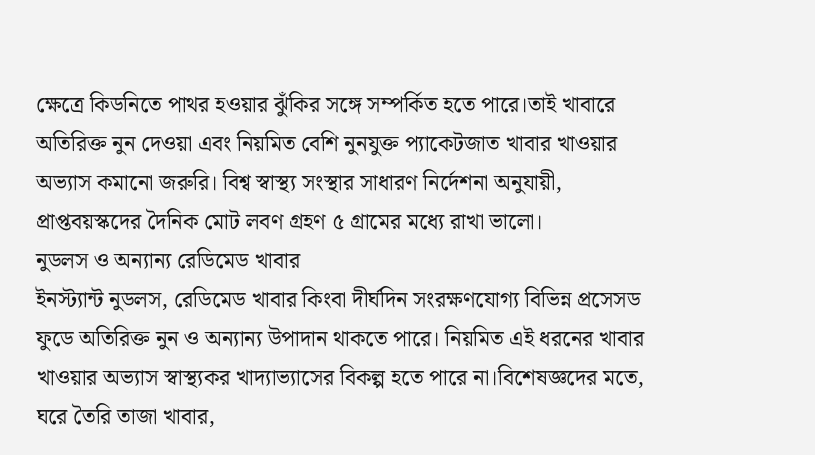ক্ষেত্রে কিডনিতে পাথর হওয়ার ঝুঁকির সঙ্গে সম্পর্কিত হতে পারে।তাই খাবারে অতিরিক্ত নুন দেওয়া এবং নিয়মিত বেশি নুনযুক্ত প্যাকেটজাত খাবার খাওয়ার অভ্যাস কমানো জরুরি। বিশ্ব স্বাস্থ্য সংস্থার সাধারণ নির্দেশনা অনুযায়ী, প্রাপ্তবয়স্কদের দৈনিক মোট লবণ গ্রহণ ৫ গ্রামের মধ্যে রাখা ভালো।
নুডলস ও অন্যান্য রেডিমেড খাবার
ইনস্ট্যান্ট নুডলস, রেডিমেড খাবার কিংবা দীর্ঘদিন সংরক্ষণযোগ্য বিভিন্ন প্রসেসড ফুডে অতিরিক্ত নুন ও অন্যান্য উপাদান থাকতে পারে। নিয়মিত এই ধরনের খাবার খাওয়ার অভ্যাস স্বাস্থ্যকর খাদ্যাভ্যাসের বিকল্প হতে পারে না।বিশেষজ্ঞদের মতে, ঘরে তৈরি তাজা খাবার,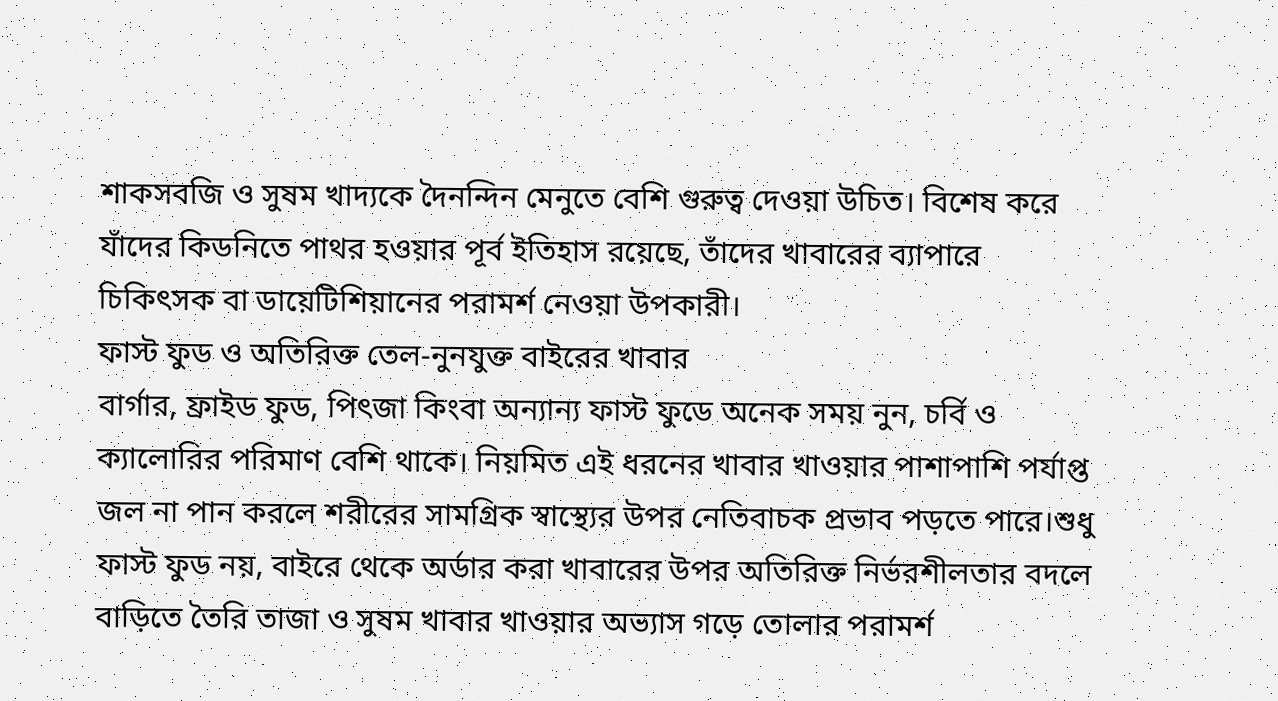শাকসবজি ও সুষম খাদ্যকে দৈনন্দিন মেনুতে বেশি গুরুত্ব দেওয়া উচিত। বিশেষ করে যাঁদের কিডনিতে পাথর হওয়ার পূর্ব ইতিহাস রয়েছে, তাঁদের খাবারের ব্যাপারে চিকিৎসক বা ডায়েটিশিয়ানের পরামর্শ নেওয়া উপকারী।
ফাস্ট ফুড ও অতিরিক্ত তেল-নুনযুক্ত বাইরের খাবার
বার্গার, ফ্রাইড ফুড, পিৎজা কিংবা অন্যান্য ফাস্ট ফুডে অনেক সময় নুন, চর্বি ও ক্যালোরির পরিমাণ বেশি থাকে। নিয়মিত এই ধরনের খাবার খাওয়ার পাশাপাশি পর্যাপ্ত জল না পান করলে শরীরের সামগ্রিক স্বাস্থ্যের উপর নেতিবাচক প্রভাব পড়তে পারে।শুধু ফাস্ট ফুড নয়, বাইরে থেকে অর্ডার করা খাবারের উপর অতিরিক্ত নির্ভরশীলতার বদলে বাড়িতে তৈরি তাজা ও সুষম খাবার খাওয়ার অভ্যাস গড়ে তোলার পরামর্শ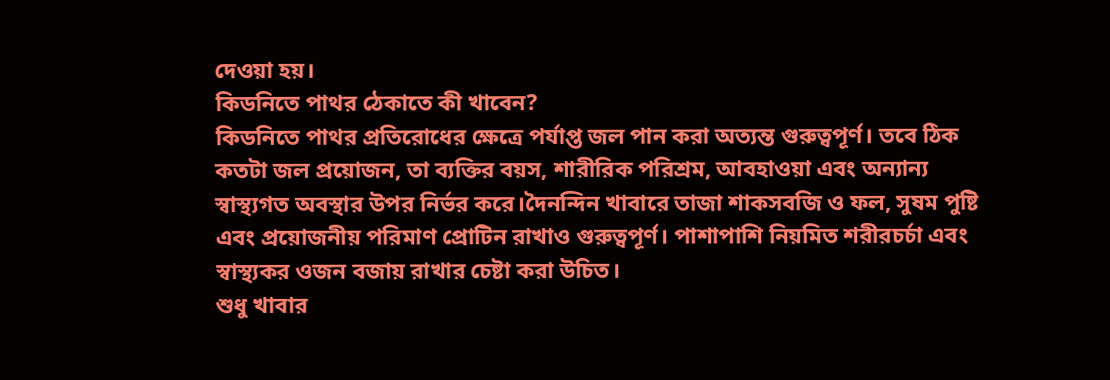দেওয়া হয়।
কিডনিতে পাথর ঠেকাতে কী খাবেন?
কিডনিতে পাথর প্রতিরোধের ক্ষেত্রে পর্যাপ্ত জল পান করা অত্যন্ত গুরুত্বপূর্ণ। তবে ঠিক কতটা জল প্রয়োজন, তা ব্যক্তির বয়স, শারীরিক পরিশ্রম, আবহাওয়া এবং অন্যান্য স্বাস্থ্যগত অবস্থার উপর নির্ভর করে।দৈনন্দিন খাবারে তাজা শাকসবজি ও ফল, সুষম পুষ্টি এবং প্রয়োজনীয় পরিমাণ প্রোটিন রাখাও গুরুত্বপূর্ণ। পাশাপাশি নিয়মিত শরীরচর্চা এবং স্বাস্থ্যকর ওজন বজায় রাখার চেষ্টা করা উচিত।
শুধু খাবার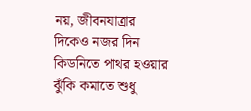নয়, জীবনযাত্রার দিকেও নজর দিন
কিডনিতে পাথর হওয়ার ঝুঁকি কমাতে শুধু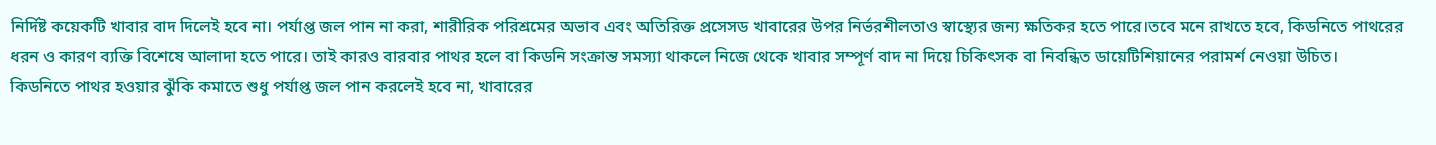নির্দিষ্ট কয়েকটি খাবার বাদ দিলেই হবে না। পর্যাপ্ত জল পান না করা, শারীরিক পরিশ্রমের অভাব এবং অতিরিক্ত প্রসেসড খাবারের উপর নির্ভরশীলতাও স্বাস্থ্যের জন্য ক্ষতিকর হতে পারে।তবে মনে রাখতে হবে, কিডনিতে পাথরের ধরন ও কারণ ব্যক্তি বিশেষে আলাদা হতে পারে। তাই কারও বারবার পাথর হলে বা কিডনি সংক্রান্ত সমস্যা থাকলে নিজে থেকে খাবার সম্পূর্ণ বাদ না দিয়ে চিকিৎসক বা নিবন্ধিত ডায়েটিশিয়ানের পরামর্শ নেওয়া উচিত।
কিডনিতে পাথর হওয়ার ঝুঁকি কমাতে শুধু পর্যাপ্ত জল পান করলেই হবে না, খাবারের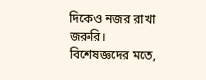দিকেও নজর রাখা জরুরি। বিশেষজ্ঞদের মতে,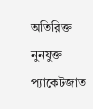অতিরিক্ত নুনযুক্ত প্যাকেটজাত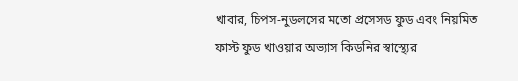খাবার, চিপস-নুডলসের মতো প্রসেসড ফুড এবং নিয়মিত ফাস্ট ফুড খাওয়ার অভ্যাস কিডনির স্বাস্থ্যের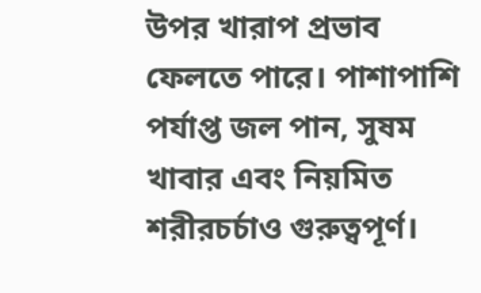উপর খারাপ প্রভাব ফেলতে পারে। পাশাপাশি পর্যাপ্ত জল পান, সুষম খাবার এবং নিয়মিত শরীরচর্চাও গুরুত্বপূর্ণ।